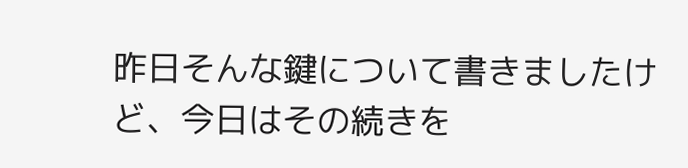昨日そんな鍵について書きましたけど、今日はその続きを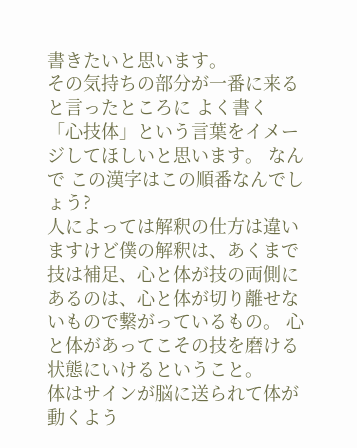書きたいと思います。
その気持ちの部分が一番に来ると言ったところに よく書く 「心技体」という言葉をイメージしてほしいと思います。 なんで この漢字はこの順番なんでしょう?
人によっては解釈の仕方は違いますけど僕の解釈は、あくまで技は補足、心と体が技の両側にあるのは、心と体が切り離せないもので繋がっているもの。 心と体があってこその技を磨ける状態にいけるということ。
体はサインが脳に送られて体が動くよう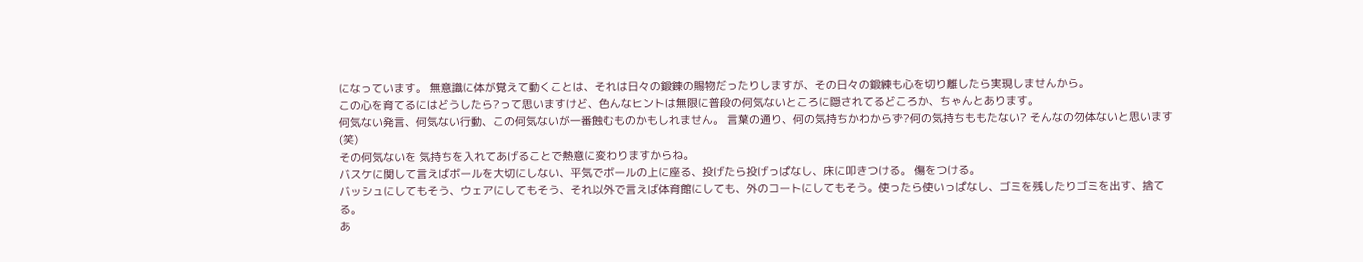になっています。 無意識に体が覚えて動くことは、それは日々の鍛錬の賜物だったりしますが、その日々の鍛練も心を切り離したら実現しませんから。
この心を育てるにはどうしたら?って思いますけど、色んなヒントは無限に普段の何気ないところに隠されてるどころか、ちゃんとあります。
何気ない発言、何気ない行動、この何気ないが一番蝕むものかもしれません。 言葉の通り、何の気持ちかわからず?何の気持ちももたない? そんなの勿体ないと思います(笑)
その何気ないを 気持ちを入れてあげることで熱意に変わりますからね。
バスケに関して言えばボールを大切にしない、平気でボールの上に座る、投げたら投げっぱなし、床に叩きつける。 傷をつける。
バッシュにしてもそう、ウェアにしてもそう、それ以外で言えば体育館にしても、外のコートにしてもそう。使ったら使いっぱなし、ゴミを残したりゴミを出す、捨てる。
あ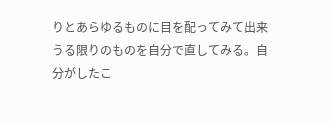りとあらゆるものに目を配ってみて出来うる限りのものを自分で直してみる。自分がしたこ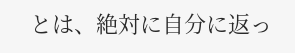とは、絶対に自分に返っ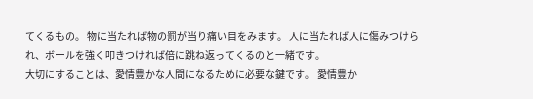てくるもの。 物に当たれば物の罰が当り痛い目をみます。 人に当たれば人に傷みつけられ、ボールを強く叩きつければ倍に跳ね返ってくるのと一緒です。
大切にすることは、愛情豊かな人間になるために必要な鍵です。 愛情豊か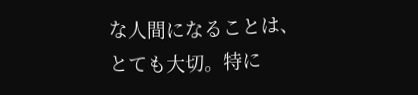な人間になることは、とても大切。特に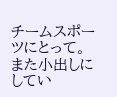チームスポーツにとって。
また小出しにしてい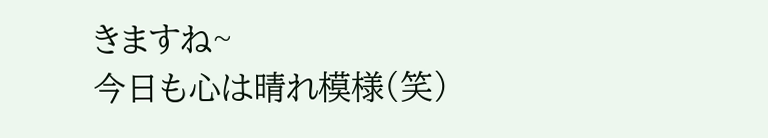きますね~
今日も心は晴れ模様(笑)